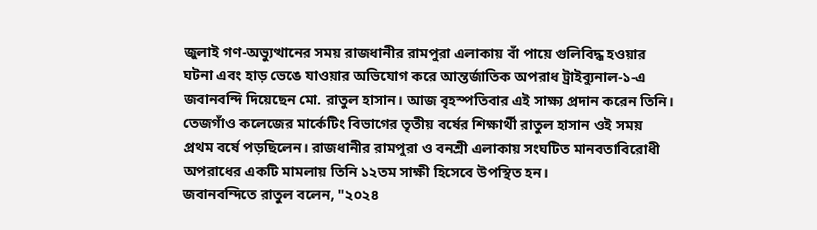জুলাই গণ-অভ্যুত্থানের সময় রাজধানীর রামপুরা এলাকায় বাঁ পায়ে গুলিবিদ্ধ হওয়ার ঘটনা এবং হাড় ভেঙে যাওয়ার অভিযোগ করে আন্তর্জাতিক অপরাধ ট্রাইব্যুনাল-১-এ জবানবন্দি দিয়েছেন মো. রাতুল হাসান। আজ বৃহস্পতিবার এই সাক্ষ্য প্রদান করেন তিনি।
তেজগাঁও কলেজের মার্কেটিং বিভাগের তৃতীয় বর্ষের শিক্ষার্থী রাতুল হাসান ওই সময় প্রথম বর্ষে পড়ছিলেন। রাজধানীর রামপুরা ও বনশ্রী এলাকায় সংঘটিত মানবতাবিরোধী অপরাধের একটি মামলায় তিনি ১২তম সাক্ষী হিসেবে উপস্থিত হন।
জবানবন্দিতে রাতুল বলেন, "২০২৪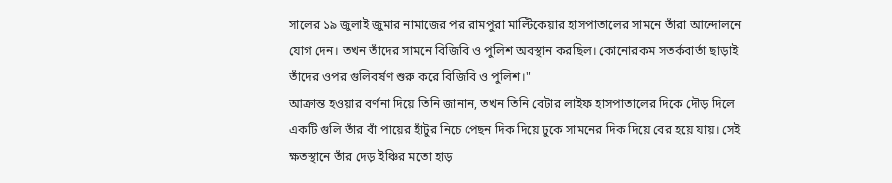সালের ১৯ জুলাই জুমার নামাজের পর রামপুরা মাল্টিকেয়ার হাসপাতালের সামনে তাঁরা আন্দোলনে যোগ দেন। তখন তাঁদের সামনে বিজিবি ও পুলিশ অবস্থান করছিল। কোনোরকম সতর্কবার্তা ছাড়াই তাঁদের ওপর গুলিবর্ষণ শুরু করে বিজিবি ও পুলিশ।"
আক্রান্ত হওয়ার বর্ণনা দিয়ে তিনি জানান, তখন তিনি বেটার লাইফ হাসপাতালের দিকে দৌড় দিলে একটি গুলি তাঁর বাঁ পায়ের হাঁটুর নিচে পেছন দিক দিয়ে ঢুকে সামনের দিক দিয়ে বের হয়ে যায়। সেই ক্ষতস্থানে তাঁর দেড় ইঞ্চির মতো হাড়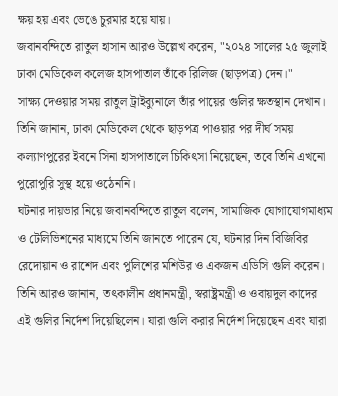ক্ষয় হয় এবং ভেঙে চুরমার হয়ে যায়।
জবানবন্দিতে রাতুল হাসান আরও উল্লেখ করেন, "২০২৪ সালের ২৫ জুলাই ঢাকা মেডিকেল কলেজ হাসপাতাল তাঁকে রিলিজ (ছাড়পত্র) দেন।"
সাক্ষ্য দেওয়ার সময় রাতুল ট্রাইব্যুনালে তাঁর পায়ের গুলির ক্ষতস্থান দেখান। তিনি জানান, ঢাকা মেডিকেল থেকে ছাড়পত্র পাওয়ার পর দীর্ঘ সময় কল্যাণপুরের ইবনে সিনা হাসপাতালে চিকিৎসা নিয়েছেন, তবে তিনি এখনো পুরোপুরি সুস্থ হয়ে ওঠেননি।
ঘটনার দায়ভার নিয়ে জবানবন্দিতে রাতুল বলেন, সামাজিক যোগাযোগমাধ্যম ও টেলিভিশনের মাধ্যমে তিনি জানতে পারেন যে, ঘটনার দিন বিজিবির রেদোয়ান ও রাশেদ এবং পুলিশের মশিউর ও একজন এডিসি গুলি করেন। তিনি আরও জানান, তৎকালীন প্রধানমন্ত্রী, স্বরাষ্ট্রমন্ত্রী ও ওবায়দুল কাদের এই গুলির নির্দেশ দিয়েছিলেন। যারা গুলি করার নির্দেশ দিয়েছেন এবং যারা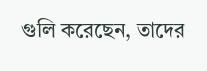গুলি করেছেন, তাদের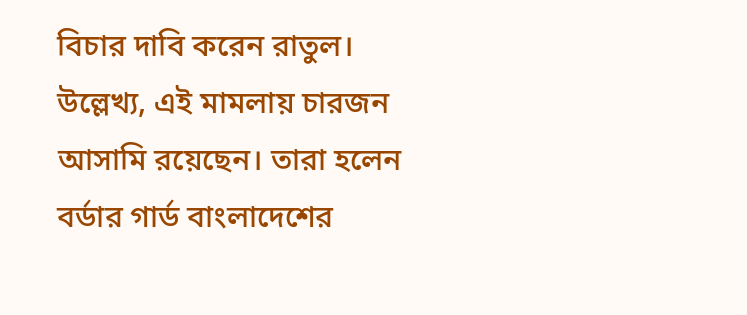বিচার দাবি করেন রাতুল।
উল্লেখ্য, এই মামলায় চারজন আসামি রয়েছেন। তারা হলেন বর্ডার গার্ড বাংলাদেশের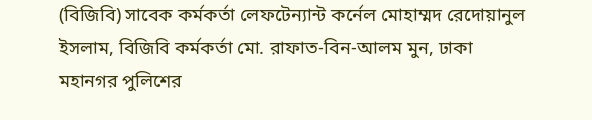(বিজিবি) সাবেক কর্মকর্তা লেফটেন্যান্ট কর্নেল মোহাম্মদ রেদোয়ানুল ইসলাম, বিজিবি কর্মকর্তা মো. রাফাত-বিন-আলম মুন, ঢাকা মহানগর পুলিশের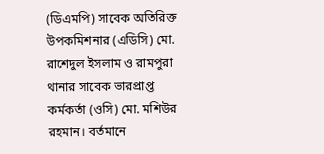(ডিএমপি) সাবেক অতিরিক্ত উপকমিশনার (এডিসি) মো. রাশেদুল ইসলাম ও রামপুরা থানার সাবেক ভারপ্রাপ্ত কর্মকর্তা (ওসি) মো. মশিউর রহমান। বর্তমানে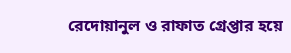রেদোয়ানুল ও রাফাত গ্রেপ্তার হয়ে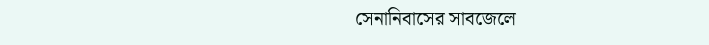সেনানিবাসের সাবজেলে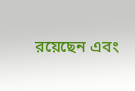রয়েছেন এবং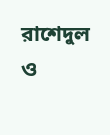রাশেদুল ও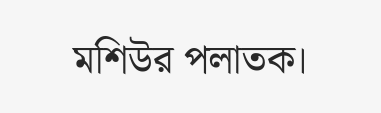মশিউর পলাতক।